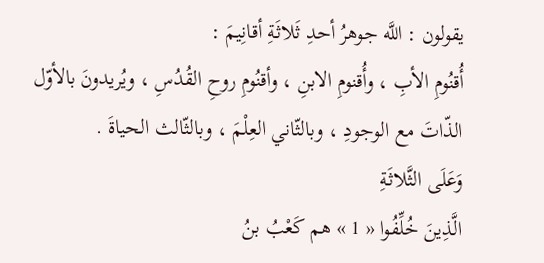يقولون : اللَّه جوهرُ أحدِ ثَلاثَةِ أقانِيمَ :
أُقنُومِ الأبِ ، وأُقنومِ الابنِ ، وأقنُومِ روحِ القُدُسِ ، ويُريدونَ بالأوّل الذّاتَ مع الوجودِ ، وبالثّاني العِلْمَ ، وبالثّالث الحياةَ .
وَعَلَى الثَّلاثَةِ
الَّذِينَ خُلِّفُوا « 1 » هم كَعْبُ بنُ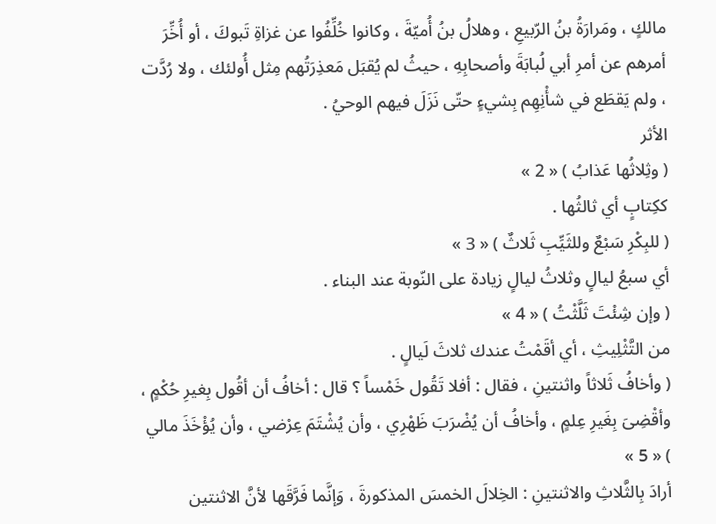مالكٍ ، ومَرارَةُ بنُ الرّبيعِ ، وهلالُ بنُ أُميّةَ ، وكانوا خُلِّفُوا عن غزاةِ تَبوكَ ، أو أُخِّرَ أمرهم عن أمرِ أبي لُبابَةَ وأصحابِهِ ، حيثُ لم يُقبَل مَعذِرَتُهم مِثل أُولئك ، ولا رُدَّت ، ولم يَقطَع في شأْنِهِم بِشيءٍ حتّى نَزَلَ فيهم الوحيُ .
الأثر
( وثِلاثُها عَذابُ ) « 2 »
ككِتابٍ أي ثالثُها .
( للبِكْرِ سَبْعٌ وللثَيِّبِ ثَلاثٌ ) « 3 »
أي سبعُ ليالٍ وثلاثُ ليالٍ زيادة على النّوبة عند البناء .
( وإن شِئْتَ ثَلَّثْتُ ) « 4 »
من التَّثْلِيثِ ، أي أقَمْتُ عندك ثلاثَ لَيالٍ .
( وأخافُ ثَلاثاً واثنتينِ ، فقال : أفلا تَقُول خَمْساً ؟ قال : أخافُ أن أقُول بِغيرِ حُكْمٍ ، وأقْضِىَ بِغَيرِ عِلمٍ ، وأخافُ أن يُضْرَبَ ظَهْرِي ، وأن يُشْتَمَ عِرْضي ، وأن يُؤْخَذَ مالي ) « 5 »
أرادَ بِالثَّلاثِ والاثنتينِ : الخِلالَ الخمسَ المذكورةَ ، وَإنَّما فَرَّقَها لأنَّ الاثنتين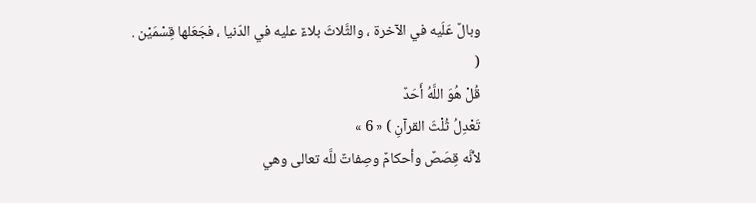وبالٌ عَلَيه في الآخرة ، والثَّلاثَ بلاءٌ عليه في الدّنيا ، فجَعَلها قِسْمَيْن .
(
قُلْ هُوَ اللَّهُ أَحَدٌ
تَعْدِلُ ثُلْثَ القرآنِ ) « 6 »
لأنَّه قِصَصٌ وأحكامٌ وصِفاتٌ للَّه تعالى وهي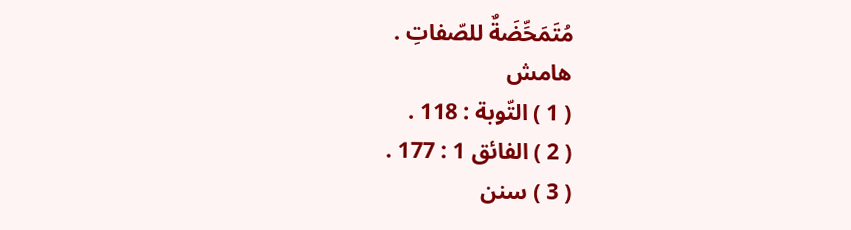مُتَمَحِّضَةٌ للصّفاتِ .
هامش
( 1 ) التّوبة : 118 .
( 2 ) الفائق 1 : 177 .
( 3 ) سنن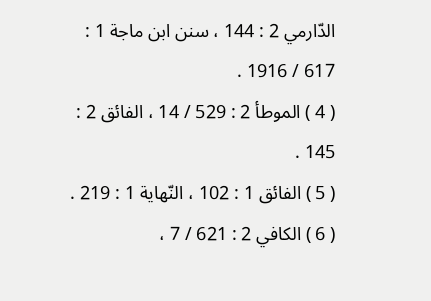الدّارمي 2 : 144 ، سنن ابن ماجة 1 : 617 / 1916 .
( 4 ) الموطأ 2 : 529 / 14 ، الفائق 2 : 145 .
( 5 ) الفائق 1 : 102 ، النّهاية 1 : 219 .
( 6 ) الكافي 2 : 621 / 7 ،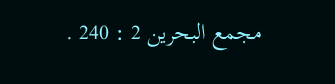مجمع البحرين 2 : 240 .